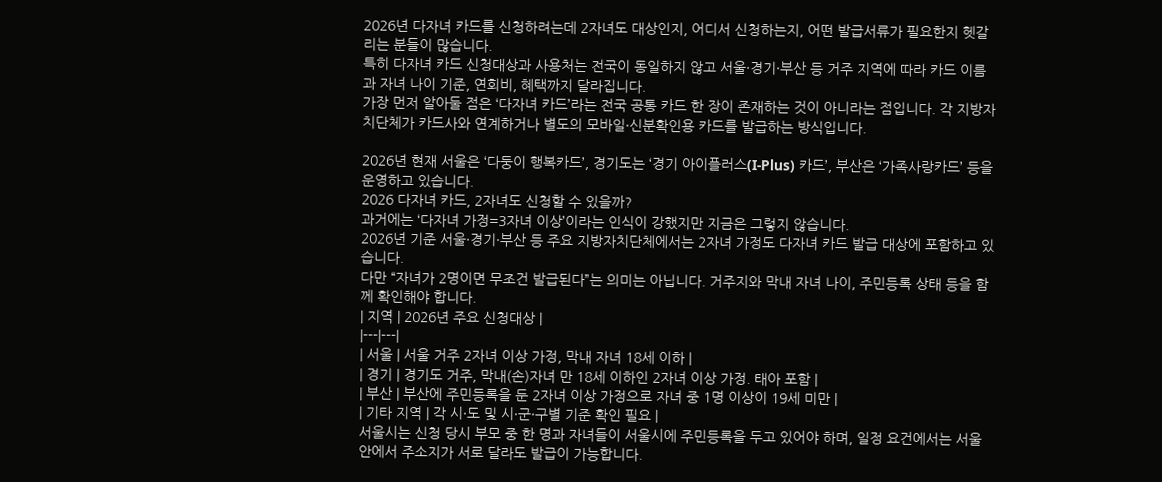2026년 다자녀 카드를 신청하려는데 2자녀도 대상인지, 어디서 신청하는지, 어떤 발급서류가 필요한지 헷갈리는 분들이 많습니다.
특히 다자녀 카드 신청대상과 사용처는 전국이 동일하지 않고 서울·경기·부산 등 거주 지역에 따라 카드 이름과 자녀 나이 기준, 연회비, 혜택까지 달라집니다.
가장 먼저 알아둘 점은 ‘다자녀 카드’라는 전국 공통 카드 한 장이 존재하는 것이 아니라는 점입니다. 각 지방자치단체가 카드사와 연계하거나 별도의 모바일·신분확인용 카드를 발급하는 방식입니다.

2026년 현재 서울은 ‘다둥이 행복카드’, 경기도는 ‘경기 아이플러스(I-Plus) 카드’, 부산은 ‘가족사랑카드’ 등을 운영하고 있습니다.
2026 다자녀 카드, 2자녀도 신청할 수 있을까?
과거에는 ‘다자녀 가정=3자녀 이상’이라는 인식이 강했지만 지금은 그렇지 않습니다.
2026년 기준 서울·경기·부산 등 주요 지방자치단체에서는 2자녀 가정도 다자녀 카드 발급 대상에 포함하고 있습니다.
다만 “자녀가 2명이면 무조건 발급된다”는 의미는 아닙니다. 거주지와 막내 자녀 나이, 주민등록 상태 등을 함께 확인해야 합니다.
| 지역 | 2026년 주요 신청대상 |
|---|---|
| 서울 | 서울 거주 2자녀 이상 가정, 막내 자녀 18세 이하 |
| 경기 | 경기도 거주, 막내(손)자녀 만 18세 이하인 2자녀 이상 가정. 태아 포함 |
| 부산 | 부산에 주민등록을 둔 2자녀 이상 가정으로 자녀 중 1명 이상이 19세 미만 |
| 기타 지역 | 각 시·도 및 시·군·구별 기준 확인 필요 |
서울시는 신청 당시 부모 중 한 명과 자녀들이 서울시에 주민등록을 두고 있어야 하며, 일정 요건에서는 서울 안에서 주소지가 서로 달라도 발급이 가능합니다.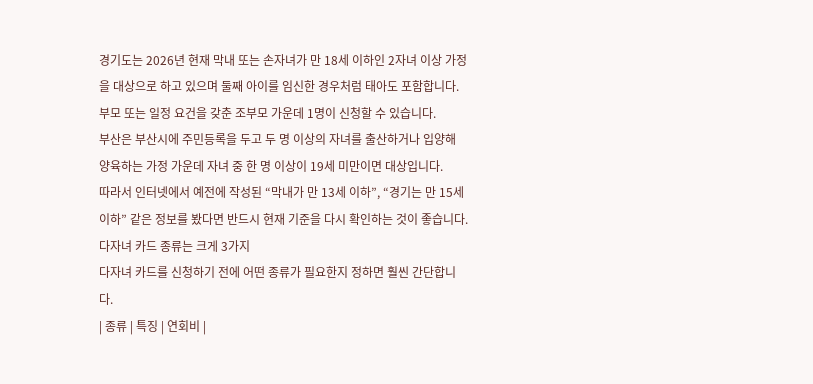경기도는 2026년 현재 막내 또는 손자녀가 만 18세 이하인 2자녀 이상 가정을 대상으로 하고 있으며 둘째 아이를 임신한 경우처럼 태아도 포함합니다. 부모 또는 일정 요건을 갖춘 조부모 가운데 1명이 신청할 수 있습니다.
부산은 부산시에 주민등록을 두고 두 명 이상의 자녀를 출산하거나 입양해 양육하는 가정 가운데 자녀 중 한 명 이상이 19세 미만이면 대상입니다.
따라서 인터넷에서 예전에 작성된 “막내가 만 13세 이하”, “경기는 만 15세 이하” 같은 정보를 봤다면 반드시 현재 기준을 다시 확인하는 것이 좋습니다.
다자녀 카드 종류는 크게 3가지
다자녀 카드를 신청하기 전에 어떤 종류가 필요한지 정하면 훨씬 간단합니다.
| 종류 | 특징 | 연회비 |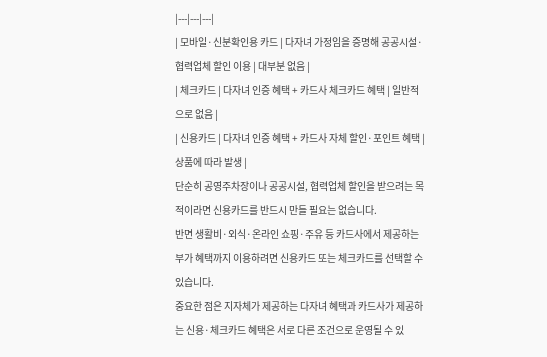|---|---|---|
| 모바일·신분확인용 카드 | 다자녀 가정임을 증명해 공공시설·협력업체 할인 이용 | 대부분 없음 |
| 체크카드 | 다자녀 인증 혜택 + 카드사 체크카드 혜택 | 일반적으로 없음 |
| 신용카드 | 다자녀 인증 혜택 + 카드사 자체 할인·포인트 혜택 | 상품에 따라 발생 |
단순히 공영주차장이나 공공시설, 협력업체 할인을 받으려는 목적이라면 신용카드를 반드시 만들 필요는 없습니다.
반면 생활비·외식·온라인 쇼핑·주유 등 카드사에서 제공하는 부가 혜택까지 이용하려면 신용카드 또는 체크카드를 선택할 수 있습니다.
중요한 점은 지자체가 제공하는 다자녀 혜택과 카드사가 제공하는 신용·체크카드 혜택은 서로 다른 조건으로 운영될 수 있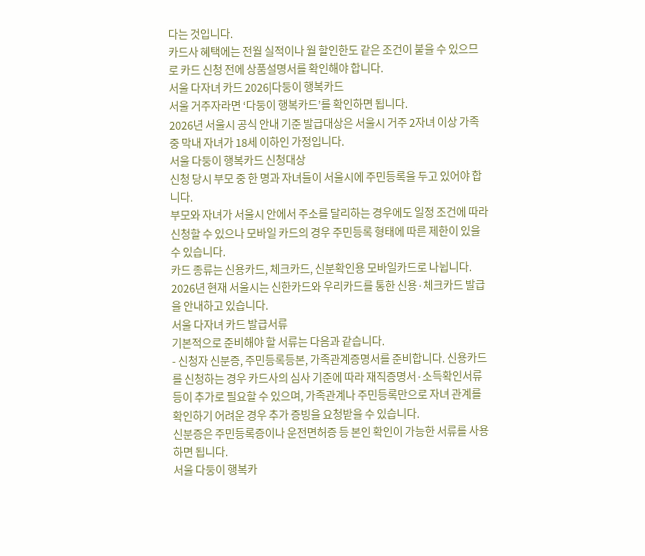다는 것입니다.
카드사 혜택에는 전월 실적이나 월 할인한도 같은 조건이 붙을 수 있으므로 카드 신청 전에 상품설명서를 확인해야 합니다.
서울 다자녀 카드 2026|다둥이 행복카드
서울 거주자라면 ‘다둥이 행복카드’를 확인하면 됩니다.
2026년 서울시 공식 안내 기준 발급대상은 서울시 거주 2자녀 이상 가족 중 막내 자녀가 18세 이하인 가정입니다.
서울 다둥이 행복카드 신청대상
신청 당시 부모 중 한 명과 자녀들이 서울시에 주민등록을 두고 있어야 합니다.
부모와 자녀가 서울시 안에서 주소를 달리하는 경우에도 일정 조건에 따라 신청할 수 있으나 모바일 카드의 경우 주민등록 형태에 따른 제한이 있을 수 있습니다.
카드 종류는 신용카드, 체크카드, 신분확인용 모바일카드로 나뉩니다.
2026년 현재 서울시는 신한카드와 우리카드를 통한 신용·체크카드 발급을 안내하고 있습니다.
서울 다자녀 카드 발급서류
기본적으로 준비해야 할 서류는 다음과 같습니다.
- 신청자 신분증, 주민등록등본, 가족관계증명서를 준비합니다. 신용카드를 신청하는 경우 카드사의 심사 기준에 따라 재직증명서·소득확인서류 등이 추가로 필요할 수 있으며, 가족관계나 주민등록만으로 자녀 관계를 확인하기 어려운 경우 추가 증빙을 요청받을 수 있습니다.
신분증은 주민등록증이나 운전면허증 등 본인 확인이 가능한 서류를 사용하면 됩니다.
서울 다둥이 행복카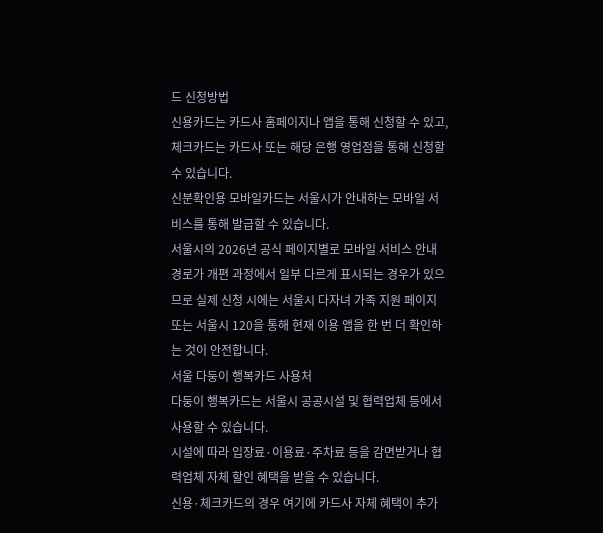드 신청방법
신용카드는 카드사 홈페이지나 앱을 통해 신청할 수 있고, 체크카드는 카드사 또는 해당 은행 영업점을 통해 신청할 수 있습니다.
신분확인용 모바일카드는 서울시가 안내하는 모바일 서비스를 통해 발급할 수 있습니다.
서울시의 2026년 공식 페이지별로 모바일 서비스 안내 경로가 개편 과정에서 일부 다르게 표시되는 경우가 있으므로 실제 신청 시에는 서울시 다자녀 가족 지원 페이지 또는 서울시 120을 통해 현재 이용 앱을 한 번 더 확인하는 것이 안전합니다.
서울 다둥이 행복카드 사용처
다둥이 행복카드는 서울시 공공시설 및 협력업체 등에서 사용할 수 있습니다.
시설에 따라 입장료·이용료·주차료 등을 감면받거나 협력업체 자체 할인 혜택을 받을 수 있습니다.
신용·체크카드의 경우 여기에 카드사 자체 혜택이 추가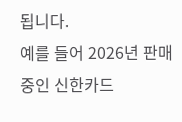됩니다.
예를 들어 2026년 판매 중인 신한카드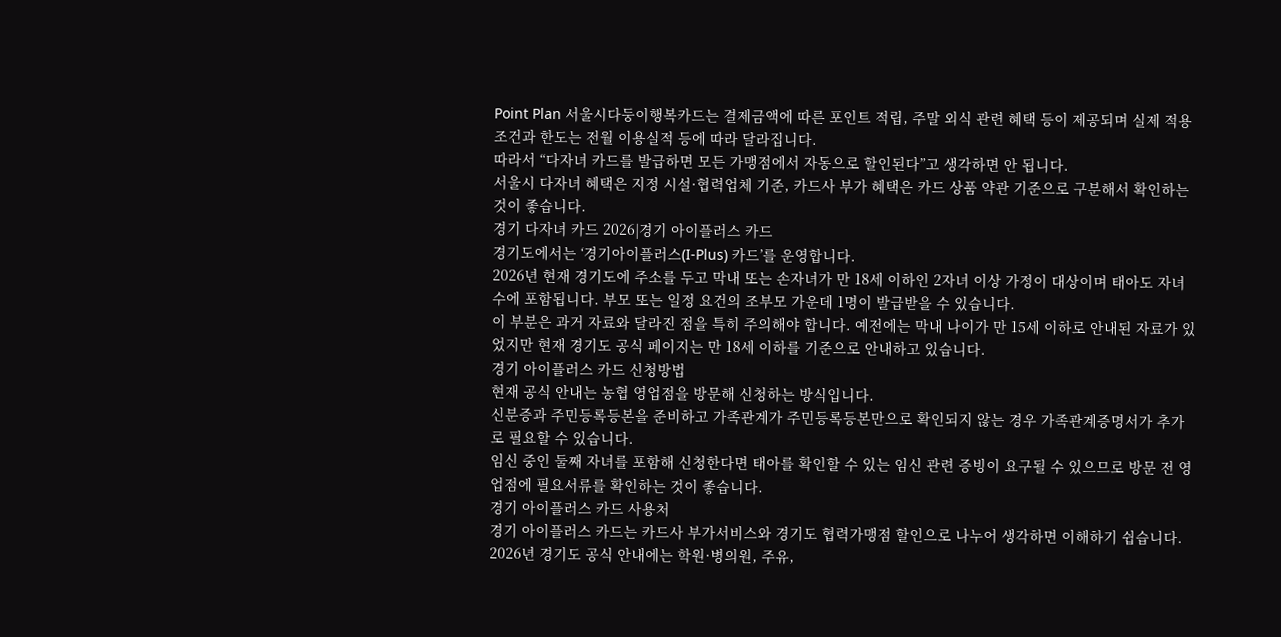Point Plan 서울시다둥이행복카드는 결제금액에 따른 포인트 적립, 주말 외식 관련 혜택 등이 제공되며 실제 적용 조건과 한도는 전월 이용실적 등에 따라 달라집니다.
따라서 “다자녀 카드를 발급하면 모든 가맹점에서 자동으로 할인된다”고 생각하면 안 됩니다.
서울시 다자녀 혜택은 지정 시설·협력업체 기준, 카드사 부가 혜택은 카드 상품 약관 기준으로 구분해서 확인하는 것이 좋습니다.
경기 다자녀 카드 2026|경기 아이플러스 카드
경기도에서는 ‘경기아이플러스(I-Plus) 카드’를 운영합니다.
2026년 현재 경기도에 주소를 두고 막내 또는 손자녀가 만 18세 이하인 2자녀 이상 가정이 대상이며 태아도 자녀 수에 포함됩니다. 부모 또는 일정 요건의 조부모 가운데 1명이 발급받을 수 있습니다.
이 부분은 과거 자료와 달라진 점을 특히 주의해야 합니다. 예전에는 막내 나이가 만 15세 이하로 안내된 자료가 있었지만 현재 경기도 공식 페이지는 만 18세 이하를 기준으로 안내하고 있습니다.
경기 아이플러스 카드 신청방법
현재 공식 안내는 농협 영업점을 방문해 신청하는 방식입니다.
신분증과 주민등록등본을 준비하고 가족관계가 주민등록등본만으로 확인되지 않는 경우 가족관계증명서가 추가로 필요할 수 있습니다.
임신 중인 둘째 자녀를 포함해 신청한다면 태아를 확인할 수 있는 임신 관련 증빙이 요구될 수 있으므로 방문 전 영업점에 필요서류를 확인하는 것이 좋습니다.
경기 아이플러스 카드 사용처
경기 아이플러스 카드는 카드사 부가서비스와 경기도 협력가맹점 할인으로 나누어 생각하면 이해하기 쉽습니다.
2026년 경기도 공식 안내에는 학원·병의원, 주유,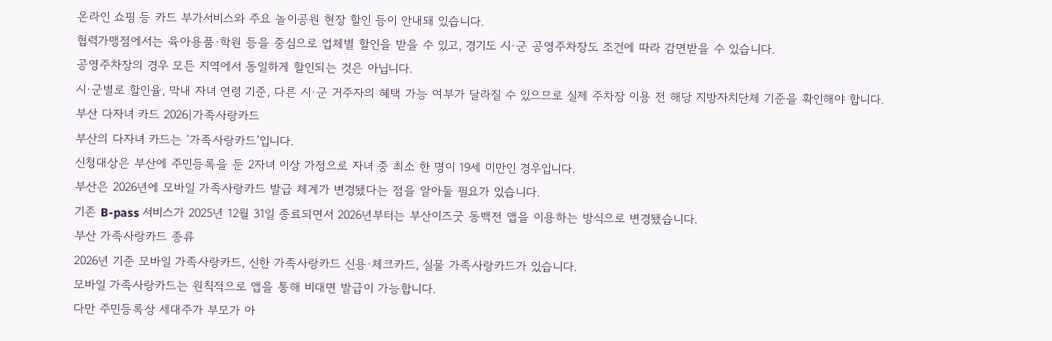온라인 쇼핑 등 카드 부가서비스와 주요 놀이공원 현장 할인 등이 안내돼 있습니다.
협력가맹점에서는 육아용품·학원 등을 중심으로 업체별 할인을 받을 수 있고, 경기도 시·군 공영주차장도 조건에 따라 감면받을 수 있습니다.
공영주차장의 경우 모든 지역에서 동일하게 할인되는 것은 아닙니다.
시·군별로 할인율, 막내 자녀 연령 기준, 다른 시·군 거주자의 혜택 가능 여부가 달라질 수 있으므로 실제 주차장 이용 전 해당 지방자치단체 기준을 확인해야 합니다.
부산 다자녀 카드 2026|가족사랑카드
부산의 다자녀 카드는 ‘가족사랑카드’입니다.
신청대상은 부산에 주민등록을 둔 2자녀 이상 가정으로 자녀 중 최소 한 명이 19세 미만인 경우입니다.
부산은 2026년에 모바일 가족사랑카드 발급 체계가 변경됐다는 점을 알아둘 필요가 있습니다.
기존 B-pass 서비스가 2025년 12월 31일 종료되면서 2026년부터는 부산이즈굿 동백전 앱을 이용하는 방식으로 변경됐습니다.
부산 가족사랑카드 종류
2026년 기준 모바일 가족사랑카드, 신한 가족사랑카드 신용·체크카드, 실물 가족사랑카드가 있습니다.
모바일 가족사랑카드는 원칙적으로 앱을 통해 비대면 발급이 가능합니다.
다만 주민등록상 세대주가 부모가 아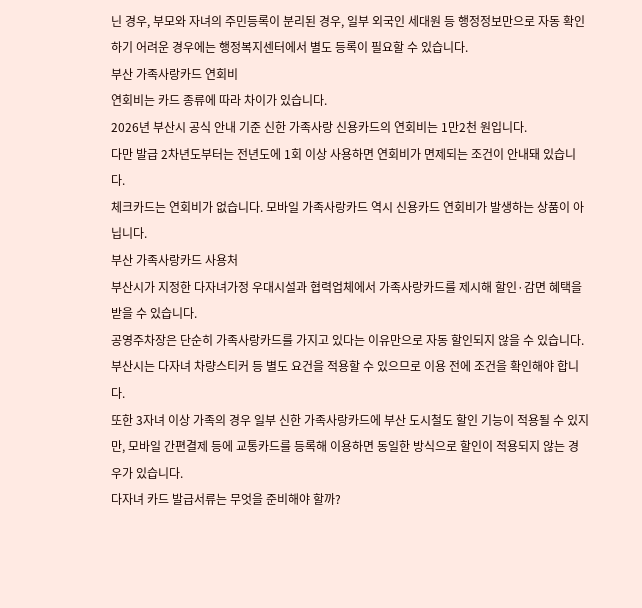닌 경우, 부모와 자녀의 주민등록이 분리된 경우, 일부 외국인 세대원 등 행정정보만으로 자동 확인하기 어려운 경우에는 행정복지센터에서 별도 등록이 필요할 수 있습니다.
부산 가족사랑카드 연회비
연회비는 카드 종류에 따라 차이가 있습니다.
2026년 부산시 공식 안내 기준 신한 가족사랑 신용카드의 연회비는 1만2천 원입니다.
다만 발급 2차년도부터는 전년도에 1회 이상 사용하면 연회비가 면제되는 조건이 안내돼 있습니다.
체크카드는 연회비가 없습니다. 모바일 가족사랑카드 역시 신용카드 연회비가 발생하는 상품이 아닙니다.
부산 가족사랑카드 사용처
부산시가 지정한 다자녀가정 우대시설과 협력업체에서 가족사랑카드를 제시해 할인·감면 혜택을 받을 수 있습니다.
공영주차장은 단순히 가족사랑카드를 가지고 있다는 이유만으로 자동 할인되지 않을 수 있습니다. 부산시는 다자녀 차량스티커 등 별도 요건을 적용할 수 있으므로 이용 전에 조건을 확인해야 합니다.
또한 3자녀 이상 가족의 경우 일부 신한 가족사랑카드에 부산 도시철도 할인 기능이 적용될 수 있지만, 모바일 간편결제 등에 교통카드를 등록해 이용하면 동일한 방식으로 할인이 적용되지 않는 경우가 있습니다.
다자녀 카드 발급서류는 무엇을 준비해야 할까?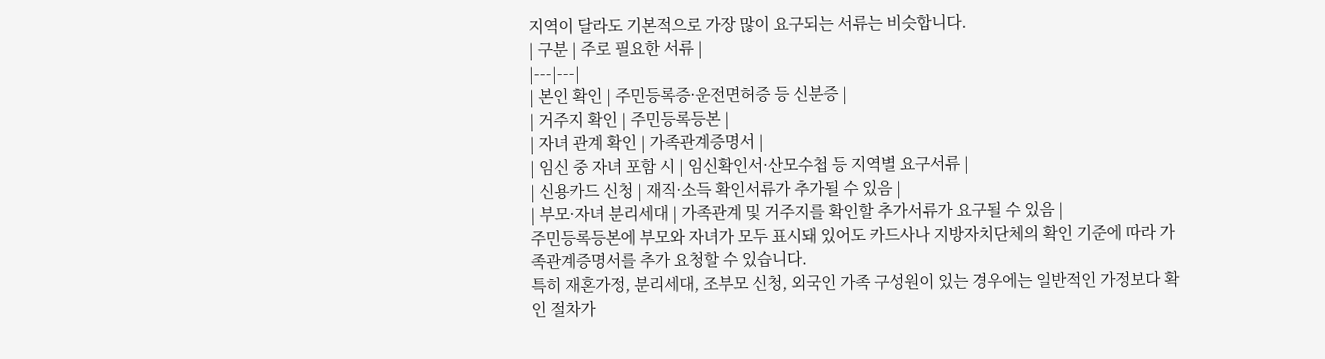지역이 달라도 기본적으로 가장 많이 요구되는 서류는 비슷합니다.
| 구분 | 주로 필요한 서류 |
|---|---|
| 본인 확인 | 주민등록증·운전면허증 등 신분증 |
| 거주지 확인 | 주민등록등본 |
| 자녀 관계 확인 | 가족관계증명서 |
| 임신 중 자녀 포함 시 | 임신확인서·산모수첩 등 지역별 요구서류 |
| 신용카드 신청 | 재직·소득 확인서류가 추가될 수 있음 |
| 부모·자녀 분리세대 | 가족관계 및 거주지를 확인할 추가서류가 요구될 수 있음 |
주민등록등본에 부모와 자녀가 모두 표시돼 있어도 카드사나 지방자치단체의 확인 기준에 따라 가족관계증명서를 추가 요청할 수 있습니다.
특히 재혼가정, 분리세대, 조부모 신청, 외국인 가족 구성원이 있는 경우에는 일반적인 가정보다 확인 절차가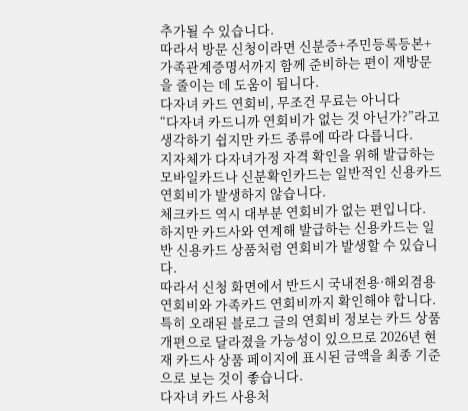추가될 수 있습니다.
따라서 방문 신청이라면 신분증+주민등록등본+가족관계증명서까지 함께 준비하는 편이 재방문을 줄이는 데 도움이 됩니다.
다자녀 카드 연회비, 무조건 무료는 아니다
“다자녀 카드니까 연회비가 없는 것 아닌가?”라고 생각하기 쉽지만 카드 종류에 따라 다릅니다.
지자체가 다자녀가정 자격 확인을 위해 발급하는 모바일카드나 신분확인카드는 일반적인 신용카드 연회비가 발생하지 않습니다.
체크카드 역시 대부분 연회비가 없는 편입니다.
하지만 카드사와 연계해 발급하는 신용카드는 일반 신용카드 상품처럼 연회비가 발생할 수 있습니다.
따라서 신청 화면에서 반드시 국내전용·해외겸용 연회비와 가족카드 연회비까지 확인해야 합니다.
특히 오래된 블로그 글의 연회비 정보는 카드 상품 개편으로 달라졌을 가능성이 있으므로 2026년 현재 카드사 상품 페이지에 표시된 금액을 최종 기준으로 보는 것이 좋습니다.
다자녀 카드 사용처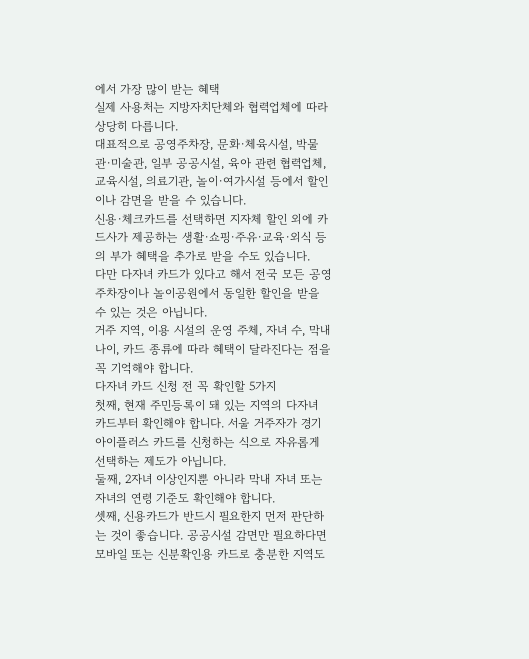에서 가장 많이 받는 혜택
실제 사용처는 지방자치단체와 협력업체에 따라 상당히 다릅니다.
대표적으로 공영주차장, 문화·체육시설, 박물관·미술관, 일부 공공시설, 육아 관련 협력업체, 교육시설, 의료기관, 놀이·여가시설 등에서 할인이나 감면을 받을 수 있습니다.
신용·체크카드를 선택하면 지자체 할인 외에 카드사가 제공하는 생활·쇼핑·주유·교육·외식 등의 부가 혜택을 추가로 받을 수도 있습니다.
다만 다자녀 카드가 있다고 해서 전국 모든 공영주차장이나 놀이공원에서 동일한 할인을 받을 수 있는 것은 아닙니다.
거주 지역, 이용 시설의 운영 주체, 자녀 수, 막내 나이, 카드 종류에 따라 혜택이 달라진다는 점을 꼭 기억해야 합니다.
다자녀 카드 신청 전 꼭 확인할 5가지
첫째, 현재 주민등록이 돼 있는 지역의 다자녀 카드부터 확인해야 합니다. 서울 거주자가 경기 아이플러스 카드를 신청하는 식으로 자유롭게 선택하는 제도가 아닙니다.
둘째, 2자녀 이상인지뿐 아니라 막내 자녀 또는 자녀의 연령 기준도 확인해야 합니다.
셋째, 신용카드가 반드시 필요한지 먼저 판단하는 것이 좋습니다. 공공시설 감면만 필요하다면 모바일 또는 신분확인용 카드로 충분한 지역도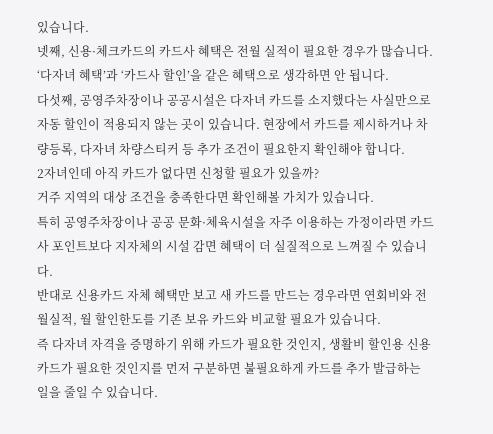있습니다.
넷째, 신용·체크카드의 카드사 혜택은 전월 실적이 필요한 경우가 많습니다. ‘다자녀 혜택’과 ‘카드사 할인’을 같은 혜택으로 생각하면 안 됩니다.
다섯째, 공영주차장이나 공공시설은 다자녀 카드를 소지했다는 사실만으로 자동 할인이 적용되지 않는 곳이 있습니다. 현장에서 카드를 제시하거나 차량등록, 다자녀 차량스티커 등 추가 조건이 필요한지 확인해야 합니다.
2자녀인데 아직 카드가 없다면 신청할 필요가 있을까?
거주 지역의 대상 조건을 충족한다면 확인해볼 가치가 있습니다.
특히 공영주차장이나 공공 문화·체육시설을 자주 이용하는 가정이라면 카드사 포인트보다 지자체의 시설 감면 혜택이 더 실질적으로 느껴질 수 있습니다.
반대로 신용카드 자체 혜택만 보고 새 카드를 만드는 경우라면 연회비와 전월실적, 월 할인한도를 기존 보유 카드와 비교할 필요가 있습니다.
즉 다자녀 자격을 증명하기 위해 카드가 필요한 것인지, 생활비 할인용 신용카드가 필요한 것인지를 먼저 구분하면 불필요하게 카드를 추가 발급하는 일을 줄일 수 있습니다.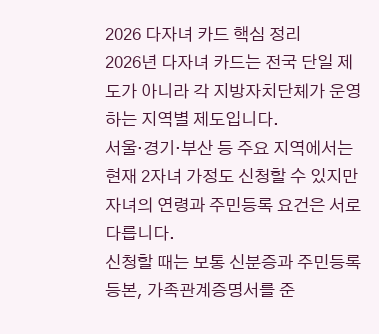2026 다자녀 카드 핵심 정리
2026년 다자녀 카드는 전국 단일 제도가 아니라 각 지방자치단체가 운영하는 지역별 제도입니다.
서울·경기·부산 등 주요 지역에서는 현재 2자녀 가정도 신청할 수 있지만 자녀의 연령과 주민등록 요건은 서로 다릅니다.
신청할 때는 보통 신분증과 주민등록등본, 가족관계증명서를 준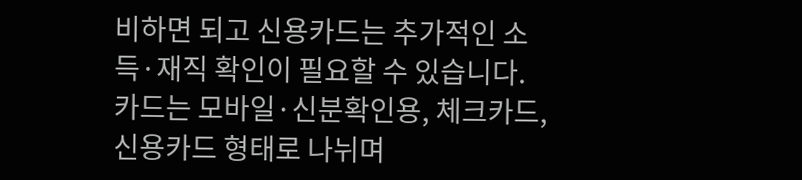비하면 되고 신용카드는 추가적인 소득·재직 확인이 필요할 수 있습니다.
카드는 모바일·신분확인용, 체크카드, 신용카드 형태로 나뉘며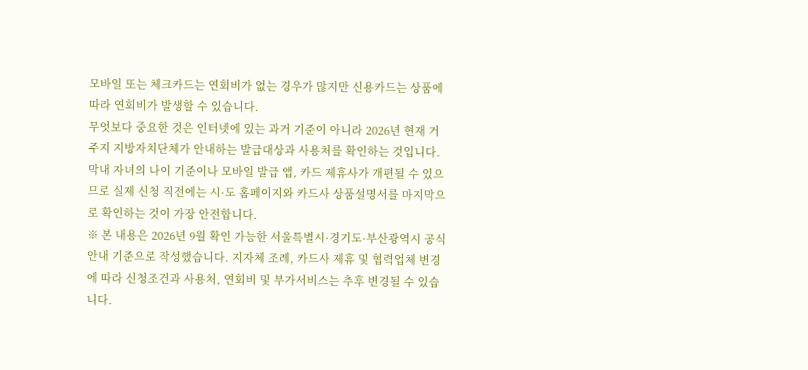모바일 또는 체크카드는 연회비가 없는 경우가 많지만 신용카드는 상품에 따라 연회비가 발생할 수 있습니다.
무엇보다 중요한 것은 인터넷에 있는 과거 기준이 아니라 2026년 현재 거주지 지방자치단체가 안내하는 발급대상과 사용처를 확인하는 것입니다.
막내 자녀의 나이 기준이나 모바일 발급 앱, 카드 제휴사가 개편될 수 있으므로 실제 신청 직전에는 시·도 홈페이지와 카드사 상품설명서를 마지막으로 확인하는 것이 가장 안전합니다.
※ 본 내용은 2026년 9월 확인 가능한 서울특별시·경기도·부산광역시 공식 안내 기준으로 작성했습니다. 지자체 조례, 카드사 제휴 및 협력업체 변경에 따라 신청조건과 사용처, 연회비 및 부가서비스는 추후 변경될 수 있습니다.